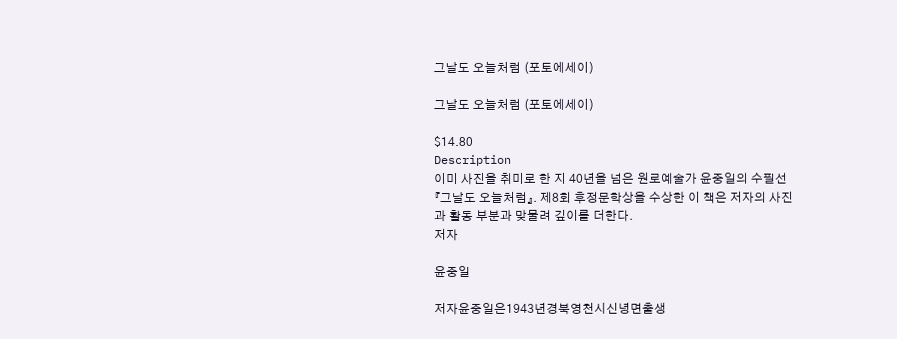그날도 오늘처럼 (포토에세이)

그날도 오늘처럼 (포토에세이)

$14.80
Description
이미 사진을 취미로 한 지 40년을 넘은 원로예술가 윤중일의 수필선『그날도 오늘처럼』. 제8회 후정문학상을 수상한 이 책은 저자의 사진과 활동 부분과 맞물려 깊이를 더한다.
저자

윤중일

저자윤중일은1943년경북영천시신녕면출생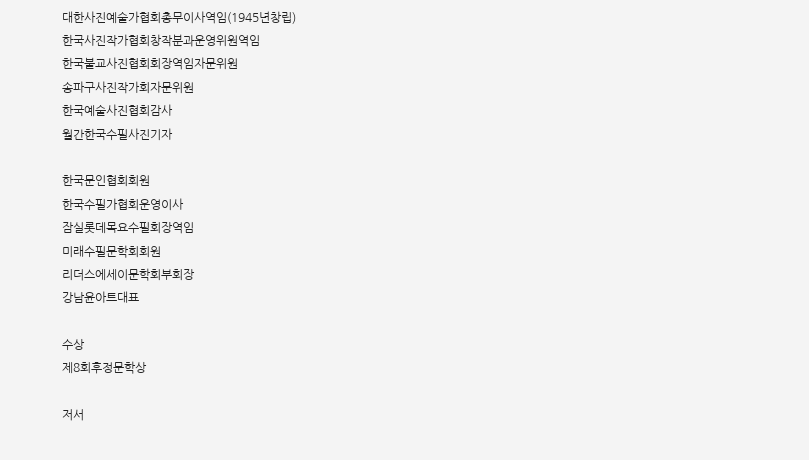대한사진예술가협회총무이사역임(1945년창립)
한국사진작가협회창작분과운영위원역임
한국불교사진협회회장역임자문위원
송파구사진작가회자문위원
한국예술사진협회감사
월간한국수필사진기자

한국문인협회회원
한국수필가협회운영이사
잠실롯데목요수필회장역임
미래수필문학회회원
리더스에세이문학회부회장
강남윤아트대표

수상
제8회후정문학상

저서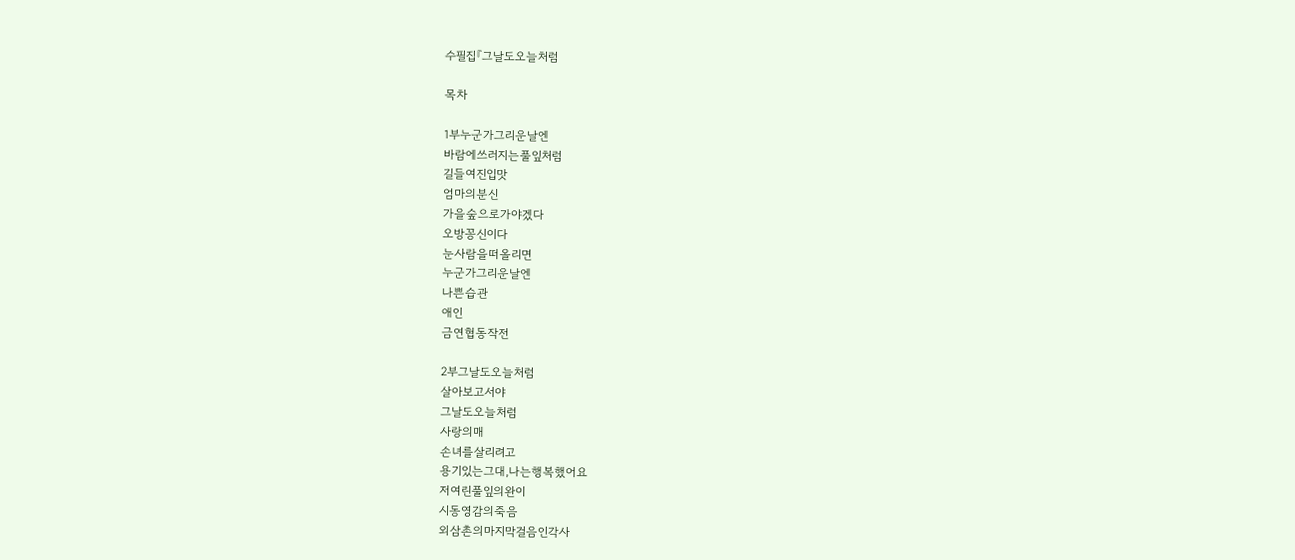수필집『그날도오늘처럼

목차

1부누군가그리운날엔
바람에쓰러지는풀잎처럼
길들여진입맛
엄마의분신
가을숲으로가야겠다
오방꽁신이다
눈사람을떠올리면
누군가그리운날엔
나쁜습관
애인
금연협동작전

2부그날도오늘처럼
살아보고서야
그날도오늘처럼
사랑의매
손녀를살리려고
용기있는그대,나는행복했어요
저여린풀잎의완이
시동영감의죽음
외삼촌의마지막걸음인각사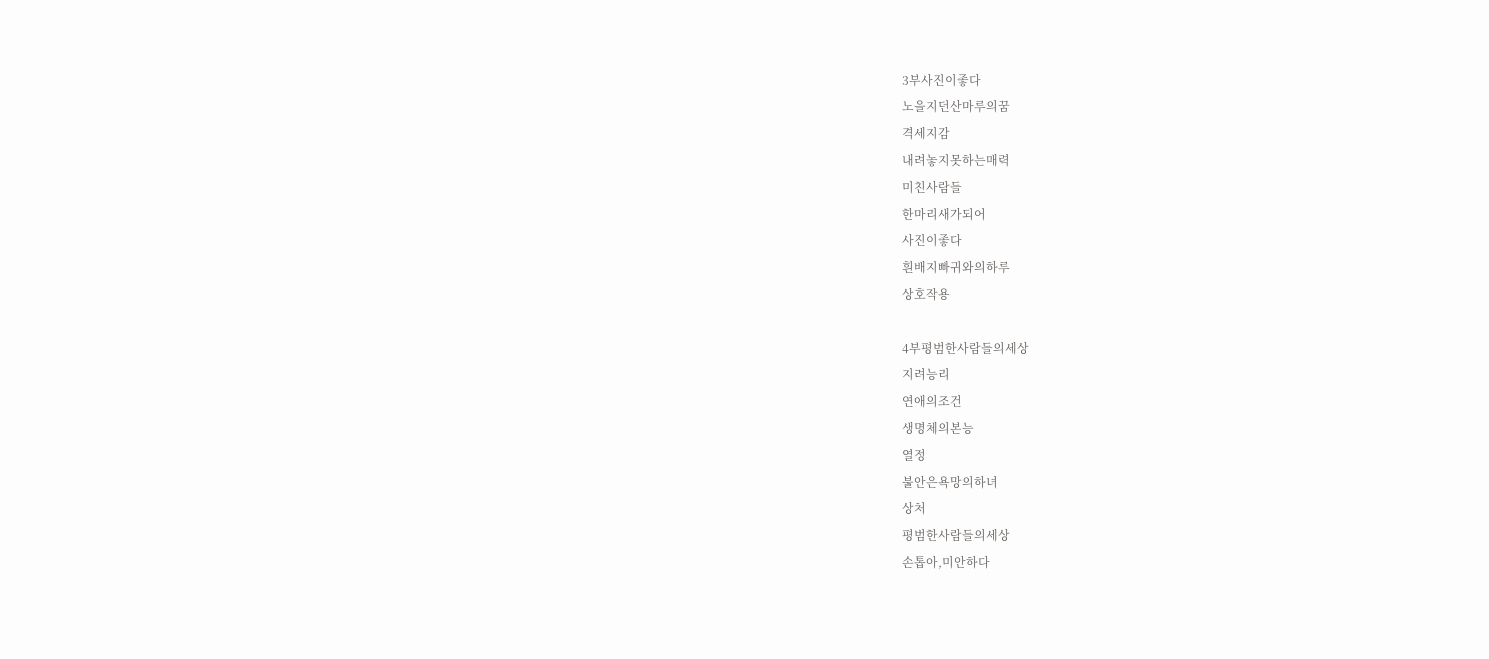3부사진이좋다
노을지던산마루의꿈
격세지감
내려놓지못하는매력
미친사람들
한마리새가되어
사진이좋다
흰배지빠귀와의하루
상호작용

4부평범한사람들의세상
지려능리
연애의조건
생명체의본능
열정
불안은욕망의하녀
상처
평범한사람들의세상
손톱아,미안하다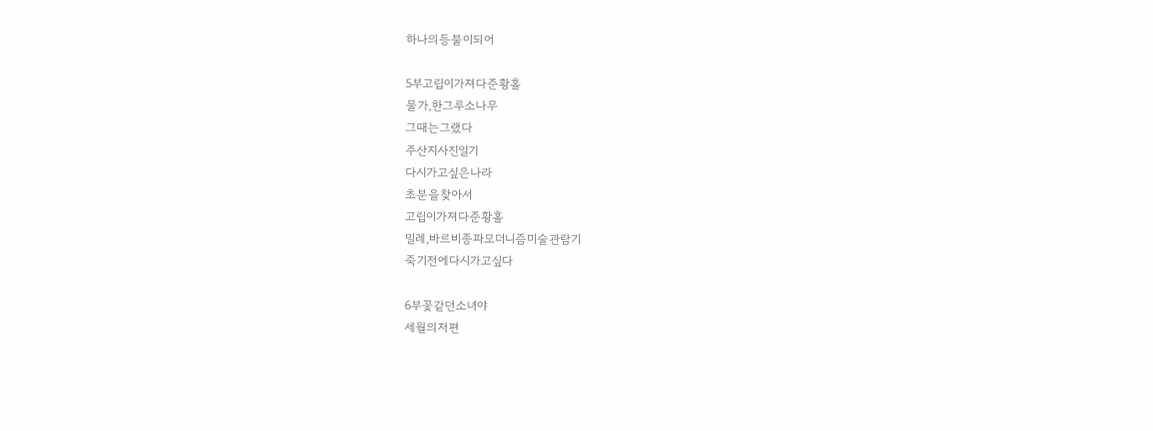하나의등불이되어

5부고립이가져다준황홀
물가,한그루소나무
그때는그랬다
주산지사진일기
다시가고싶은나라
초분을찾아서
고립이가져다준황홀
밀레,바르비종파모더니즘미술관람기
죽기전에다시가고싶다

6부꽃같던소녀야
세월의저편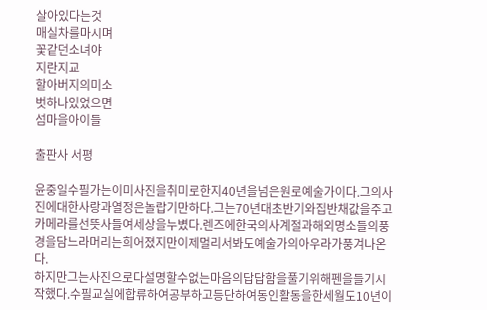살아있다는것
매실차를마시며
꽃같던소녀야
지란지교
할아버지의미소
벗하나있었으면
섬마을아이들

출판사 서평

윤중일수필가는이미사진을취미로한지40년을넘은원로예술가이다.그의사진에대한사랑과열정은놀랍기만하다.그는70년대초반기와집반채값을주고카메라를선뜻사들여세상을누볐다.렌즈에한국의사계절과해외명소들의풍경을담느라머리는희어졌지만이제멀리서봐도예술가의아우라가풍겨나온다.
하지만그는사진으로다설명할수없는마음의답답함을풀기위해펜을들기시작했다.수필교실에합류하여공부하고등단하여동인활동을한세월도10년이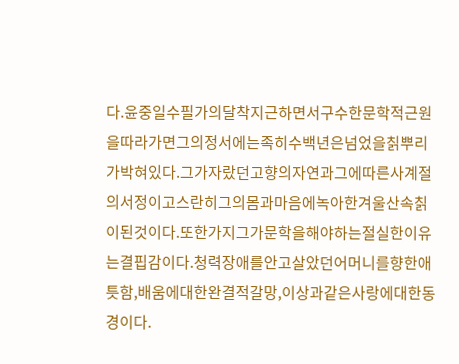다.윤중일수필가의달착지근하면서구수한문학적근원을따라가면그의정서에는족히수백년은넘었을칡뿌리가박혀있다.그가자랐던고향의자연과그에따른사계절의서정이고스란히그의몸과마음에녹아한겨울산속칡이된것이다.또한가지그가문학을해야하는절실한이유는결핍감이다.청력장애를안고살았던어머니를향한애틋함,배움에대한완결적갈망,이상과같은사랑에대한동경이다.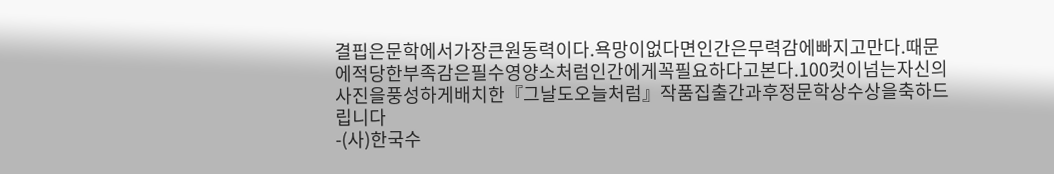결핍은문학에서가장큰원동력이다.욕망이없다면인간은무력감에빠지고만다.때문에적당한부족감은필수영양소처럼인간에게꼭필요하다고본다.100컷이넘는자신의사진을풍성하게배치한『그날도오늘처럼』작품집출간과후정문학상수상을축하드립니다
-(사)한국수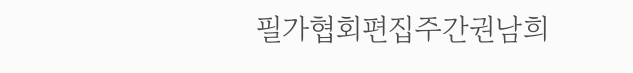필가협회편집주간권남희